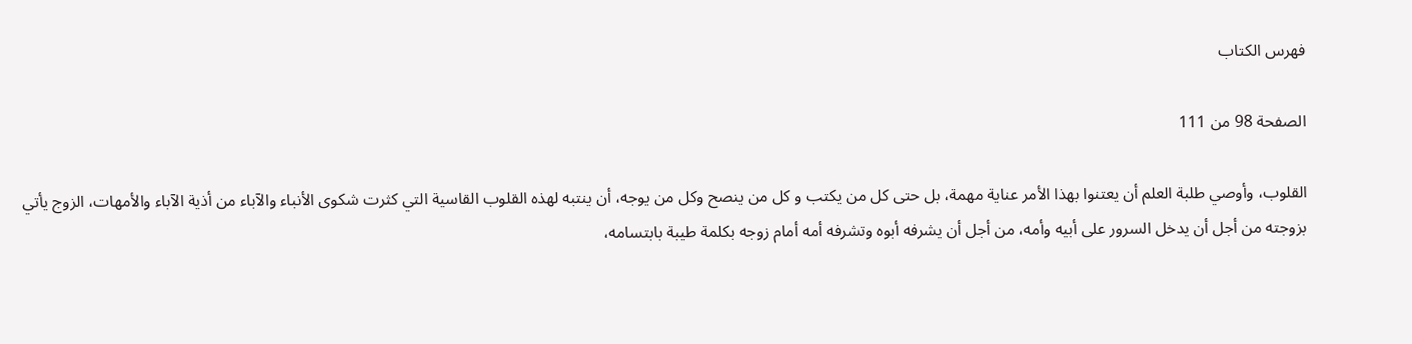فهرس الكتاب

الصفحة 98 من 111

القلوب، وأوصي طلبة العلم أن يعتنوا بهذا الأمر عناية مهمة، بل حتى كل من يكتب و كل من ينصح وكل من يوجه، أن ينتبه لهذه القلوب القاسية التي كثرت شكوى الأنباء والآباء من أذية الآباء والأمهات، الزوج يأتي بزوجته من أجل أن يدخل السرور على أبيه وأمه، من أجل أن يشرفه أبوه وتشرفه أمه أمام زوجه بكلمة طيبة بابتسامه،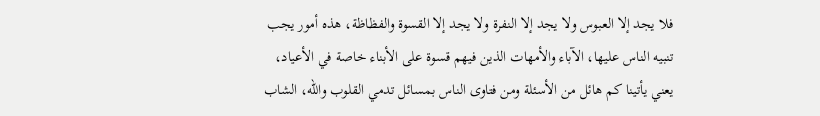فلا يجد إلا العبوس ولا يجد إلا النفرة ولا يجد إلا القسوة والفظاظة، هذه أمور يجب تنبيه الناس عليها، الآباء والأمهات الذين فيهم قسوة على الأبناء خاصة في الأعياد، يعني يأتينا كم هائل من الأسئلة ومن فتاوى الناس بمسائل تدمي القلوب والله، الشاب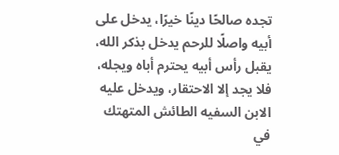تجده صالحًا دينًا خيرًا، يدخل على أبيه واصلًا للرحم يدخل بذكر الله، يقبل رأس أبيه يحترم أباه ويجله، فلا يجد إلا الاحتقار، ويدخل عليه الابن السفيه الطائش المتهتك في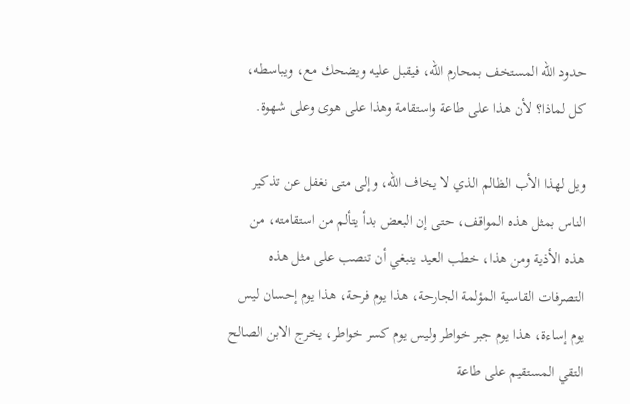حدود الله المستخف بمحارم الله، فيقبل عليه ويضحك مع، ويباسطه، كل لماذا؟ لأن هذا على طاعة واستقامة وهذا على هوى وعلى شهوة.

ويل لهذا الأب الظالم الذي لا يخاف الله، وإلى متى نغفل عن تذكير الناس بمثل هذه المواقف، حتى إن البعض بدأ يتألم من استقامته، من هذه الأذية ومن هذا، خطب العيد ينبغي أن تنصب على مثل هذه التصرفات القاسية المؤلمة الجارحة، هذا يوم فرحة، هذا يوم إحسان ليس يوم إساءة، هذا يوم جبر خواطر وليس يوم كسر خواطر، يخرج الابن الصالح التقي المستقيم على طاعة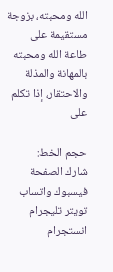الله ومحبته، بزوجة مستقيمة على طاعة الله ومحبته بالمهانة والمذلة والاحتقار، إذا تكلم على

حجم الخط:
شارك الصفحة
فيسبوك واتساب تويتر تليجرام انستجرام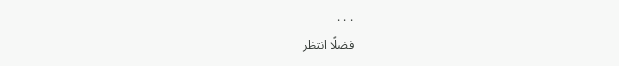. . .
فضلًا انتظر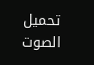تحميل الصوت